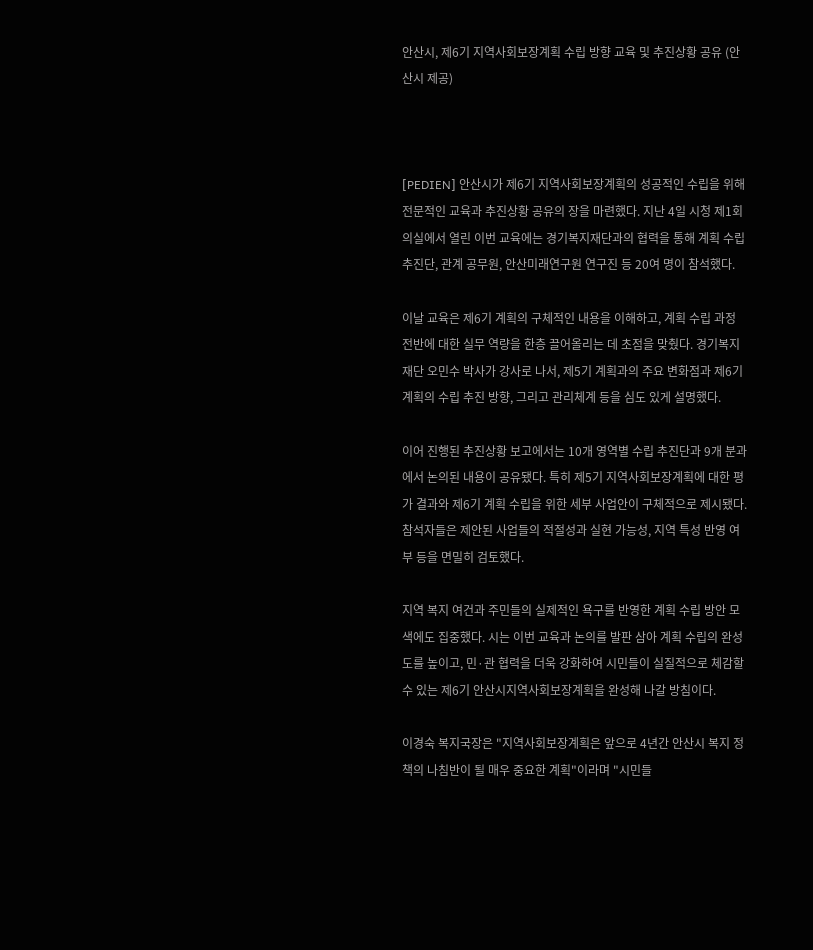안산시, 제6기 지역사회보장계획 수립 방향 교육 및 추진상황 공유 (안산시 제공)



[PEDIEN] 안산시가 제6기 지역사회보장계획의 성공적인 수립을 위해 전문적인 교육과 추진상황 공유의 장을 마련했다. 지난 4일 시청 제1회의실에서 열린 이번 교육에는 경기복지재단과의 협력을 통해 계획 수립 추진단, 관계 공무원, 안산미래연구원 연구진 등 20여 명이 참석했다.

이날 교육은 제6기 계획의 구체적인 내용을 이해하고, 계획 수립 과정 전반에 대한 실무 역량을 한층 끌어올리는 데 초점을 맞췄다. 경기복지재단 오민수 박사가 강사로 나서, 제5기 계획과의 주요 변화점과 제6기 계획의 수립 추진 방향, 그리고 관리체계 등을 심도 있게 설명했다.

이어 진행된 추진상황 보고에서는 10개 영역별 수립 추진단과 9개 분과에서 논의된 내용이 공유됐다. 특히 제5기 지역사회보장계획에 대한 평가 결과와 제6기 계획 수립을 위한 세부 사업안이 구체적으로 제시됐다. 참석자들은 제안된 사업들의 적절성과 실현 가능성, 지역 특성 반영 여부 등을 면밀히 검토했다.

지역 복지 여건과 주민들의 실제적인 욕구를 반영한 계획 수립 방안 모색에도 집중했다. 시는 이번 교육과 논의를 발판 삼아 계획 수립의 완성도를 높이고, 민·관 협력을 더욱 강화하여 시민들이 실질적으로 체감할 수 있는 제6기 안산시지역사회보장계획을 완성해 나갈 방침이다.

이경숙 복지국장은 "지역사회보장계획은 앞으로 4년간 안산시 복지 정책의 나침반이 될 매우 중요한 계획"이라며 "시민들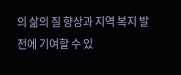의 삶의 질 향상과 지역 복지 발전에 기여할 수 있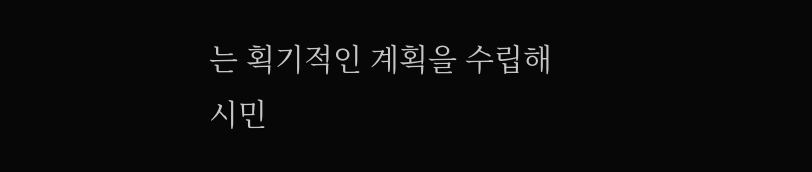는 획기적인 계획을 수립해 시민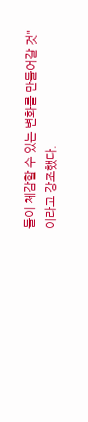들이 체감할 수 있는 변화를 만들어갈 것"이라고 강조했다.